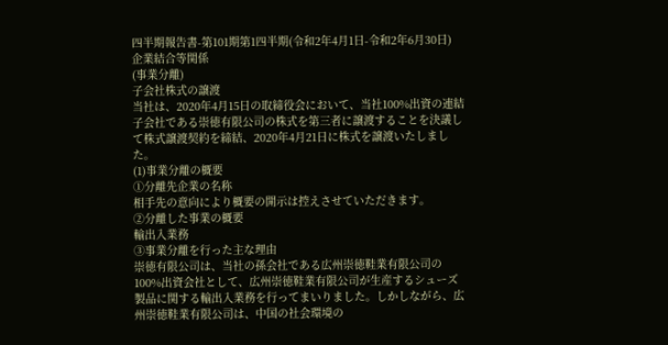四半期報告書-第101期第1四半期(令和2年4月1日-令和2年6月30日)
企業結合等関係
(事業分離)
子会社株式の譲渡
当社は、2020年4月15日の取締役会において、当社100%出資の連結子会社である崇徳有限公司の株式を第三者に譲渡することを決議して株式譲渡契約を締結、2020年4月21日に株式を譲渡いたしました。
(1)事業分離の概要
①分離先企業の名称
相手先の意向により概要の開示は控えさせていただきます。
②分離した事業の概要
輸出入業務
③事業分離を行った主な理由
崇徳有限公司は、当社の孫会社である広州崇徳鞋業有限公司の100%出資会社として、広州崇徳鞋業有限公司が生産するシューズ製品に関する輸出入業務を行ってまいりました。しかしながら、広州崇徳鞋業有限公司は、中国の社会環境の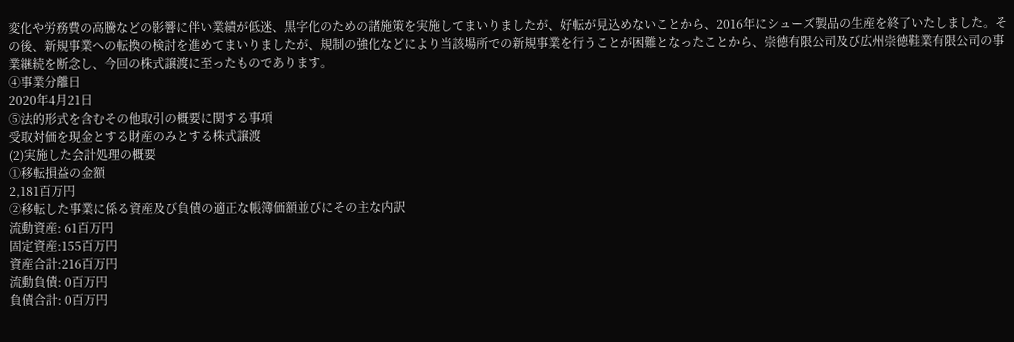変化や労務費の高騰などの影響に伴い業績が低迷、黒字化のための諸施策を実施してまいりましたが、好転が見込めないことから、2016年にシューズ製品の生産を終了いたしました。その後、新規事業への転換の検討を進めてまいりましたが、規制の強化などにより当該場所での新規事業を行うことが困難となったことから、崇徳有限公司及び広州崇徳鞋業有限公司の事業継続を断念し、今回の株式譲渡に至ったものであります。
④事業分離日
2020年4月21日
⑤法的形式を含むその他取引の概要に関する事項
受取対価を現金とする財産のみとする株式譲渡
(2)実施した会計処理の概要
①移転損益の金額
2,181百万円
②移転した事業に係る資産及び負債の適正な帳簿価額並びにその主な内訳
流動資産: 61百万円
固定資産:155百万円
資産合計:216百万円
流動負債: 0百万円
負債合計: 0百万円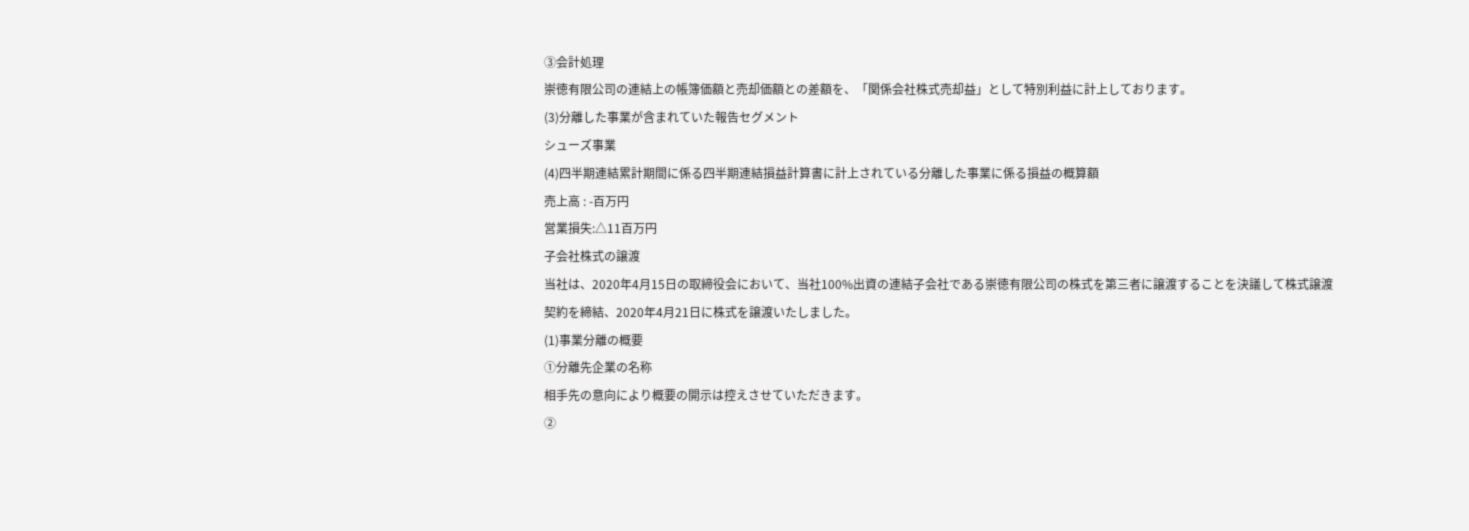③会計処理
崇徳有限公司の連結上の帳簿価額と売却価額との差額を、「関係会社株式売却益」として特別利益に計上しております。
(3)分離した事業が含まれていた報告セグメント
シューズ事業
(4)四半期連結累計期間に係る四半期連結損益計算書に計上されている分離した事業に係る損益の概算額
売上高 : -百万円
営業損失:△11百万円
子会社株式の譲渡
当社は、2020年4月15日の取締役会において、当社100%出資の連結子会社である崇徳有限公司の株式を第三者に譲渡することを決議して株式譲渡契約を締結、2020年4月21日に株式を譲渡いたしました。
(1)事業分離の概要
①分離先企業の名称
相手先の意向により概要の開示は控えさせていただきます。
②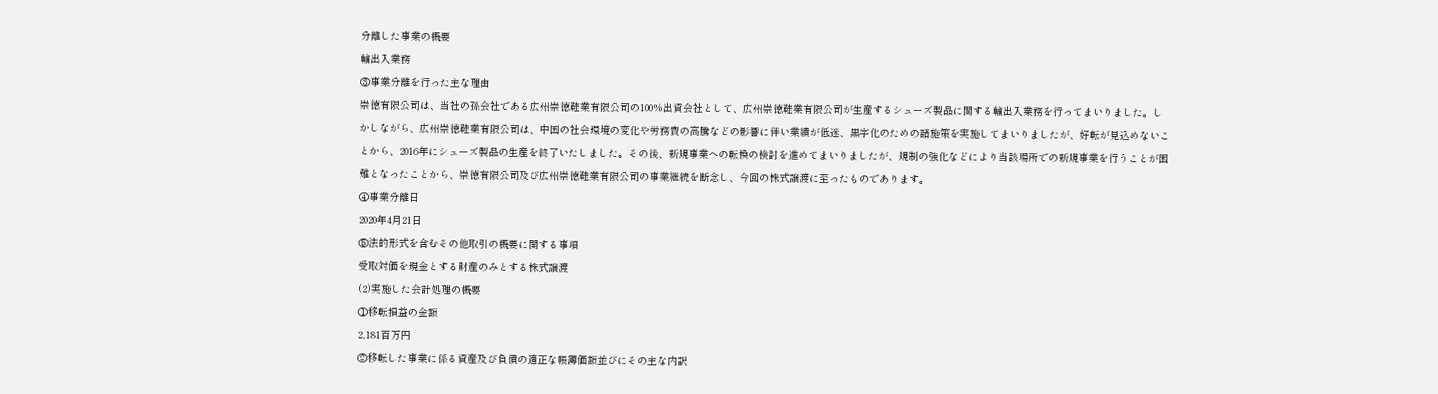分離した事業の概要
輸出入業務
③事業分離を行った主な理由
崇徳有限公司は、当社の孫会社である広州崇徳鞋業有限公司の100%出資会社として、広州崇徳鞋業有限公司が生産するシューズ製品に関する輸出入業務を行ってまいりました。しかしながら、広州崇徳鞋業有限公司は、中国の社会環境の変化や労務費の高騰などの影響に伴い業績が低迷、黒字化のための諸施策を実施してまいりましたが、好転が見込めないことから、2016年にシューズ製品の生産を終了いたしました。その後、新規事業への転換の検討を進めてまいりましたが、規制の強化などにより当該場所での新規事業を行うことが困難となったことから、崇徳有限公司及び広州崇徳鞋業有限公司の事業継続を断念し、今回の株式譲渡に至ったものであります。
④事業分離日
2020年4月21日
⑤法的形式を含むその他取引の概要に関する事項
受取対価を現金とする財産のみとする株式譲渡
(2)実施した会計処理の概要
①移転損益の金額
2,181百万円
②移転した事業に係る資産及び負債の適正な帳簿価額並びにその主な内訳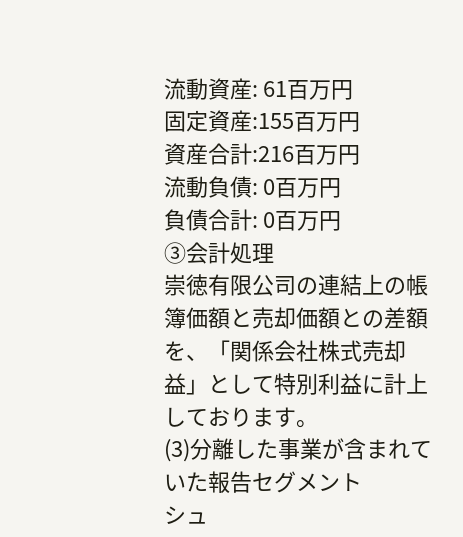流動資産: 61百万円
固定資産:155百万円
資産合計:216百万円
流動負債: 0百万円
負債合計: 0百万円
③会計処理
崇徳有限公司の連結上の帳簿価額と売却価額との差額を、「関係会社株式売却益」として特別利益に計上しております。
(3)分離した事業が含まれていた報告セグメント
シュ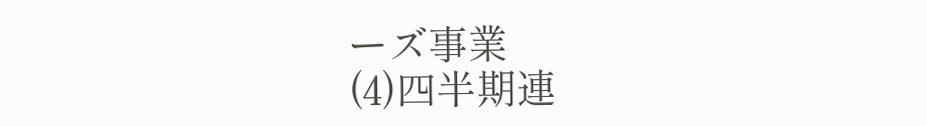ーズ事業
(4)四半期連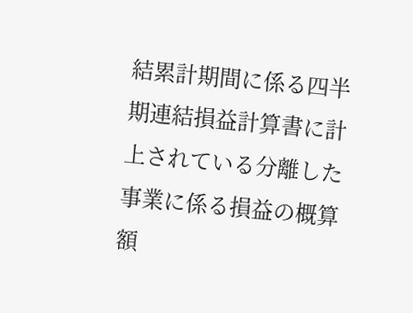結累計期間に係る四半期連結損益計算書に計上されている分離した事業に係る損益の概算額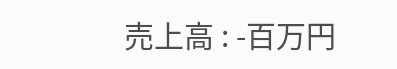売上高 : -百万円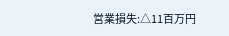営業損失:△11百万円